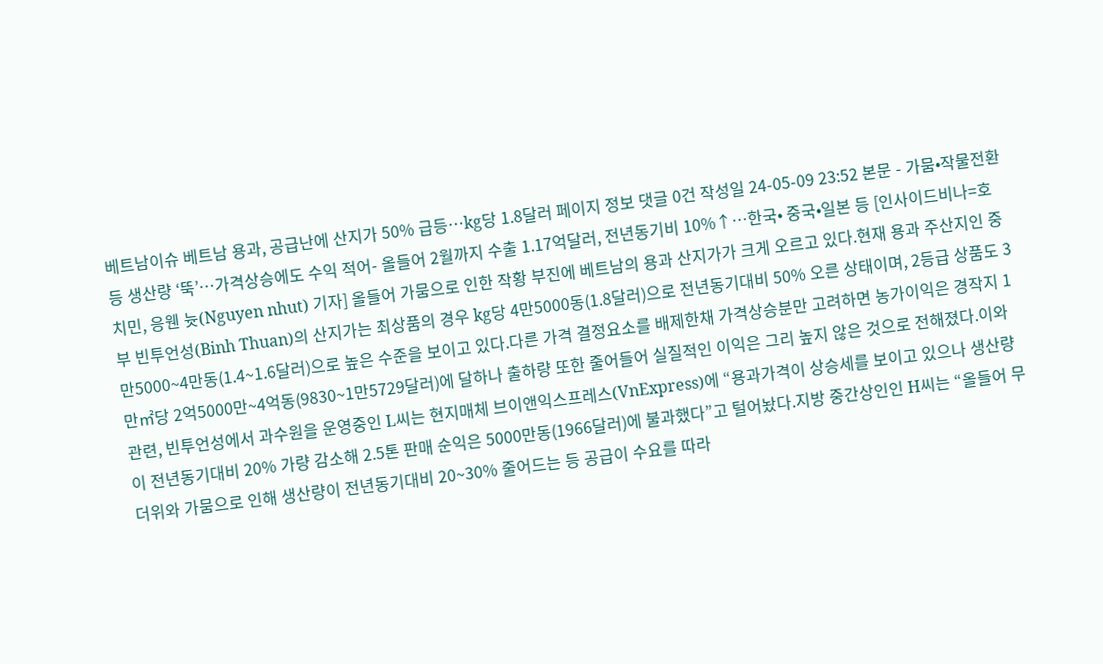베트남이슈 베트남 용과, 공급난에 산지가 50% 급등…kg당 1.8달러 페이지 정보 댓글 0건 작성일 24-05-09 23:52 본문 - 가뭄•작물전환 등 생산량 ‘뚝’…가격상승에도 수익 적어- 올들어 2월까지 수출 1.17억달러, 전년동기비 10%↑…한국• 중국•일본 등 [인사이드비나=호치민, 응웬 늇(Nguyen nhut) 기자] 올들어 가뭄으로 인한 작황 부진에 베트남의 용과 산지가가 크게 오르고 있다.현재 용과 주산지인 중부 빈투언성(Binh Thuan)의 산지가는 최상품의 경우 kg당 4만5000동(1.8달러)으로 전년동기대비 50% 오른 상태이며, 2등급 상품도 3만5000~4만동(1.4~1.6달러)으로 높은 수준을 보이고 있다.다른 가격 결정요소를 배제한채 가격상승분만 고려하면 농가이익은 경작지 1만㎡당 2억5000만~4억동(9830~1만5729달러)에 달하나 출하량 또한 줄어들어 실질적인 이익은 그리 높지 않은 것으로 전해졌다.이와관련, 빈투언성에서 과수원을 운영중인 L씨는 현지매체 브이앤익스프레스(VnExpress)에 “용과가격이 상승세를 보이고 있으나 생산량이 전년동기대비 20% 가량 감소해 2.5톤 판매 순익은 5000만동(1966달러)에 불과했다”고 털어놨다.지방 중간상인인 H씨는 “올들어 무더위와 가뭄으로 인해 생산량이 전년동기대비 20~30% 줄어드는 등 공급이 수요를 따라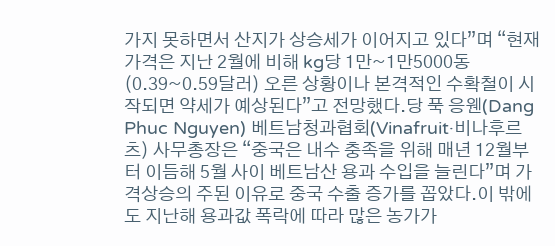가지 못하면서 산지가 상승세가 이어지고 있다”며 “현재 가격은 지난 2월에 비해 kg당 1만~1만5000동(0.39~0.59달러) 오른 상황이나 본격적인 수확철이 시작되면 약세가 예상된다”고 전망했다.당 푹 응웬(Dang Phuc Nguyen) 베트남청과협회(Vinafruit·비나후르츠) 사무총장은 “중국은 내수 충족을 위해 매년 12월부터 이듬해 5월 사이 베트남산 용과 수입을 늘린다”며 가격상승의 주된 이유로 중국 수출 증가를 꼽았다.이 밖에도 지난해 용과값 폭락에 따라 많은 농가가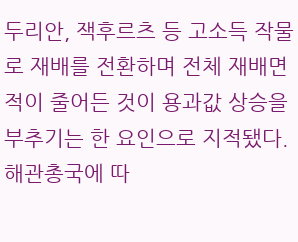두리안, 잭후르츠 등 고소득 작물로 재배를 전환하며 전체 재배면적이 줄어든 것이 용과값 상승을 부추기는 한 요인으로 지적됐다.해관총국에 따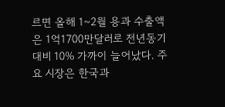르면 올해 1~2월 용과 수출액은 1억1700만달러로 전년동기대비 10% 가까이 늘어났다. 주요 시장은 한국과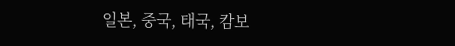일본, 중국, 태국, 캄보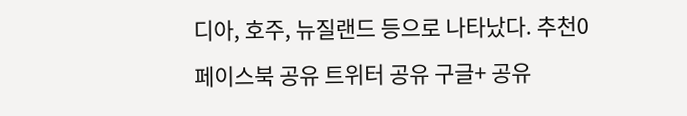디아, 호주, 뉴질랜드 등으로 나타났다. 추천0 페이스북 공유 트위터 공유 구글+ 공유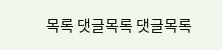목록 댓글목록 댓글목록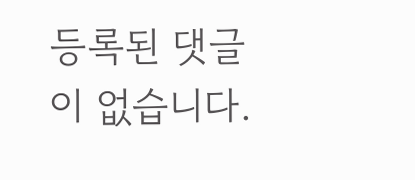등록된 댓글이 없습니다.